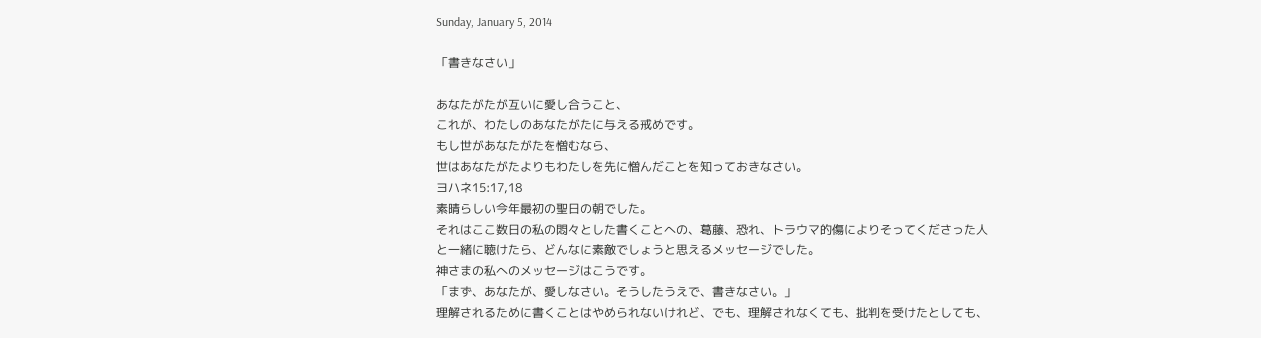Sunday, January 5, 2014

「書きなさい」

あなたがたが互いに愛し合うこと、
これが、わたしのあなたがたに与える戒めです。
もし世があなたがたを憎むなら、
世はあなたがたよりもわたしを先に憎んだことを知っておきなさい。
ヨハネ15:17,18
素晴らしい今年最初の聖日の朝でした。
それはここ数日の私の悶々とした書くことへの、葛藤、恐れ、トラウマ的傷によりそってくださった人と一緒に聴けたら、どんなに素敵でしょうと思えるメッセージでした。
神さまの私へのメッセージはこうです。
「まず、あなたが、愛しなさい。そうしたうえで、書きなさい。」
理解されるために書くことはやめられないけれど、でも、理解されなくても、批判を受けたとしても、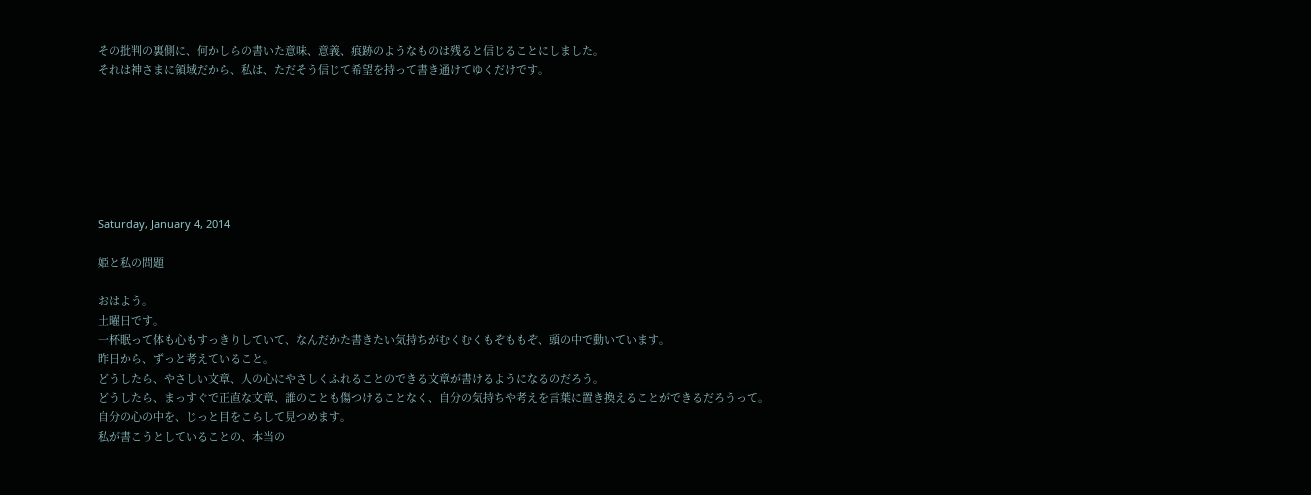その批判の裏側に、何かしらの書いた意味、意義、痕跡のようなものは残ると信じることにしました。
それは神さまに領域だから、私は、ただそう信じて希望を持って書き通けてゆくだけです。







Saturday, January 4, 2014

姫と私の問題

おはよう。
土曜日です。
一杯眠って体も心もすっきりしていて、なんだかた書きたい気持ちがむくむくもぞももぞ、頭の中で動いています。
昨日から、ずっと考えていること。
どうしたら、やさしい文章、人の心にやさしくふれることのできる文章が書けるようになるのだろう。
どうしたら、まっすぐで正直な文章、誰のことも傷つけることなく、自分の気持ちや考えを言葉に置き換えることができるだろうって。
自分の心の中を、じっと目をこらして見つめます。
私が書こうとしていることの、本当の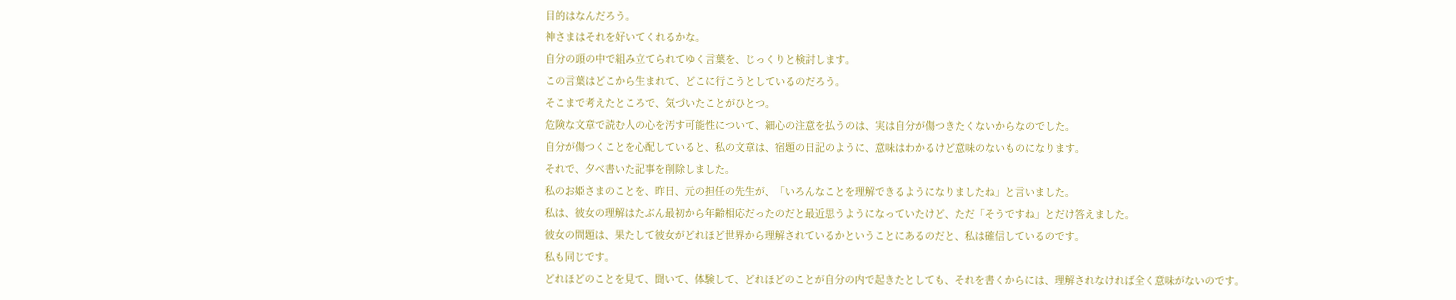目的はなんだろう。
神さまはそれを好いてくれるかな。
自分の頭の中で組み立てられてゆく言葉を、じっくりと検討します。
この言葉はどこから生まれて、どこに行こうとしているのだろう。
そこまで考えたところで、気づいたことがひとつ。
危険な文章で読む人の心を汚す可能性について、細心の注意を払うのは、実は自分が傷つきたくないからなのでした。
自分が傷つくことを心配していると、私の文章は、宿題の日記のように、意味はわかるけど意味のないものになります。
それで、夕べ書いた記事を削除しました。
私のお姫さまのことを、昨日、元の担任の先生が、「いろんなことを理解できるようになりましたね」と言いました。
私は、彼女の理解はたぶん最初から年齢相応だったのだと最近思うようになっていたけど、ただ「そうですね」とだけ答えました。
彼女の問題は、果たして彼女がどれほど世界から理解されているかということにあるのだと、私は確信しているのです。
私も同じです。
どれほどのことを見て、聞いて、体験して、どれほどのことが自分の内で起きたとしても、それを書くからには、理解されなければ全く意味がないのです。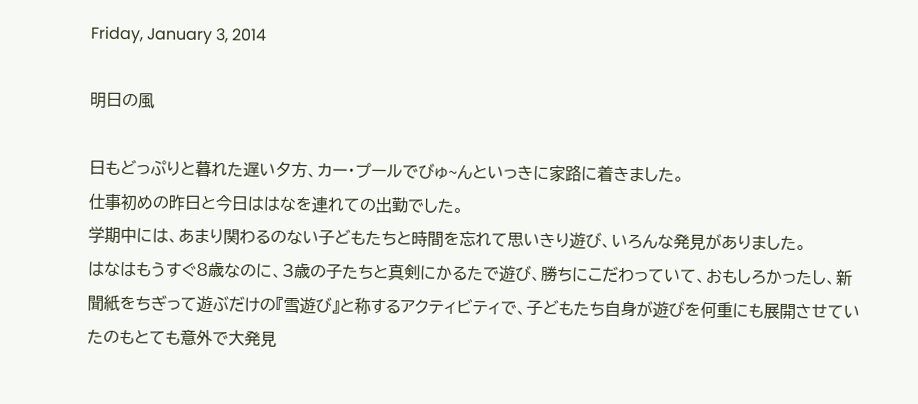Friday, January 3, 2014

明日の風

日もどっぷりと暮れた遅い夕方、カー・プールでびゅ~んといっきに家路に着きました。
仕事初めの昨日と今日ははなを連れての出勤でした。
学期中には、あまり関わるのない子どもたちと時間を忘れて思いきり遊び、いろんな発見がありました。
はなはもうすぐ8歳なのに、3歳の子たちと真剣にかるたで遊び、勝ちにこだわっていて、おもしろかったし、新聞紙をちぎって遊ぶだけの『雪遊び』と称するアクティビティで、子どもたち自身が遊びを何重にも展開させていたのもとても意外で大発見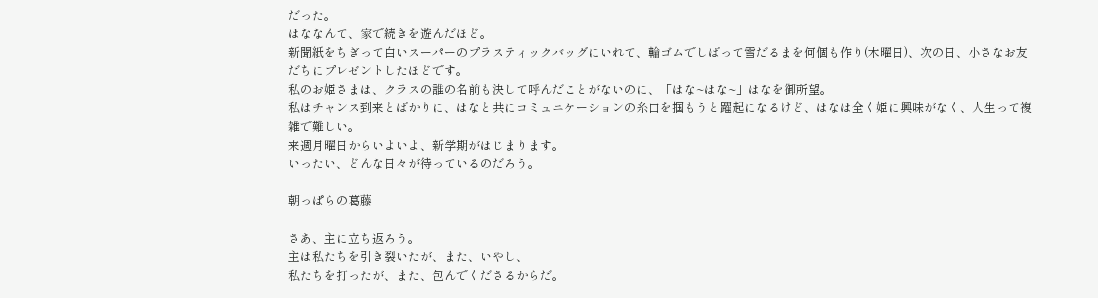だった。
はななんて、家で続きを遊んだほど。
新聞紙をちぎって白いスーパーのプラスティックバッグにいれて、輪ゴムでしばって雪だるまを何個も作り(木曜日)、次の日、小さなお友だちにプレゼントしたほどです。
私のお姫さまは、クラスの誰の名前も決して呼んだことがないのに、「はな~はな~」はなを御所望。
私はチャンス到来とばかりに、はなと共にコミュニケーションの糸口を掴もうと躍起になるけど、はなは全く姫に興味がなく、人生って複雑で難しい。
来週月曜日からいよいよ、新学期がはじまります。
いったい、どんな日々が待っているのだろう。

朝っぱらの葛藤

さあ、主に立ち返ろう。
主は私たちを引き裂いたが、また、いやし、
私たちを打ったが、また、包んでくださるからだ。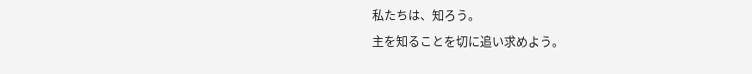私たちは、知ろう。
主を知ることを切に追い求めよう。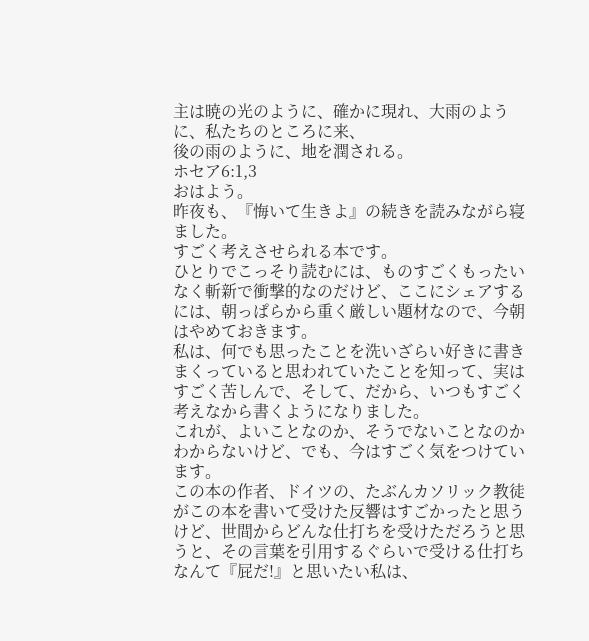主は暁の光のように、確かに現れ、大雨のように、私たちのところに来、
後の雨のように、地を潤される。
ホセア6:1,3
おはよう。
昨夜も、『悔いて生きよ』の続きを読みながら寝ました。
すごく考えさせられる本です。
ひとりでこっそり読むには、ものすごくもったいなく斬新で衝撃的なのだけど、ここにシェアするには、朝っぱらから重く厳しい題材なので、今朝はやめておきます。
私は、何でも思ったことを洗いざらい好きに書きまくっていると思われていたことを知って、実はすごく苦しんで、そして、だから、いつもすごく考えなから書くようになりました。
これが、よいことなのか、そうでないことなのかわからないけど、でも、今はすごく気をつけています。
この本の作者、ドイツの、たぶんカソリック教徒がこの本を書いて受けた反響はすごかったと思うけど、世間からどんな仕打ちを受けただろうと思うと、その言葉を引用するぐらいで受ける仕打ちなんて『屁だ!』と思いたい私は、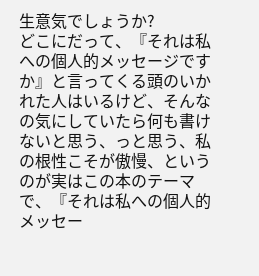生意気でしょうか?
どこにだって、『それは私への個人的メッセージですか』と言ってくる頭のいかれた人はいるけど、そんなの気にしていたら何も書けないと思う、っと思う、私の根性こそが傲慢、というのが実はこの本のテーマで、『それは私への個人的メッセー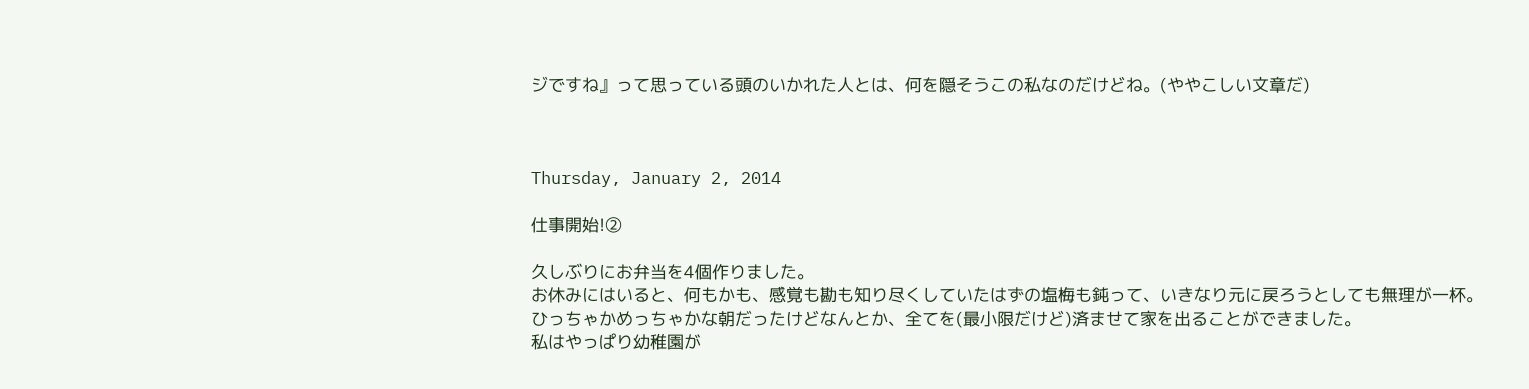ジですね』って思っている頭のいかれた人とは、何を隠そうこの私なのだけどね。(ややこしい文章だ)



Thursday, January 2, 2014

仕事開始!②

久しぶりにお弁当を4個作りました。
お休みにはいると、何もかも、感覚も勘も知り尽くしていたはずの塩梅も鈍って、いきなり元に戻ろうとしても無理が一杯。
ひっちゃかめっちゃかな朝だったけどなんとか、全てを(最小限だけど)済ませて家を出ることができました。
私はやっぱり幼稚園が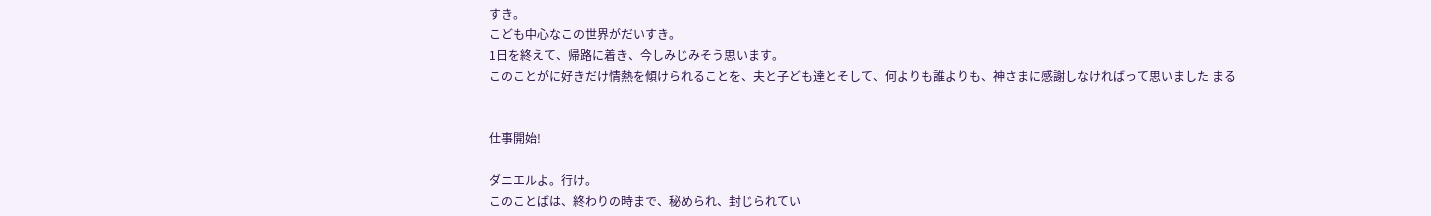すき。
こども中心なこの世界がだいすき。
1日を終えて、帰路に着き、今しみじみそう思います。
このことがに好きだけ情熱を傾けられることを、夫と子ども達とそして、何よりも誰よりも、神さまに感謝しなければって思いました まる


仕事開始!

ダニエルよ。行け。
このことばは、終わりの時まで、秘められ、封じられてい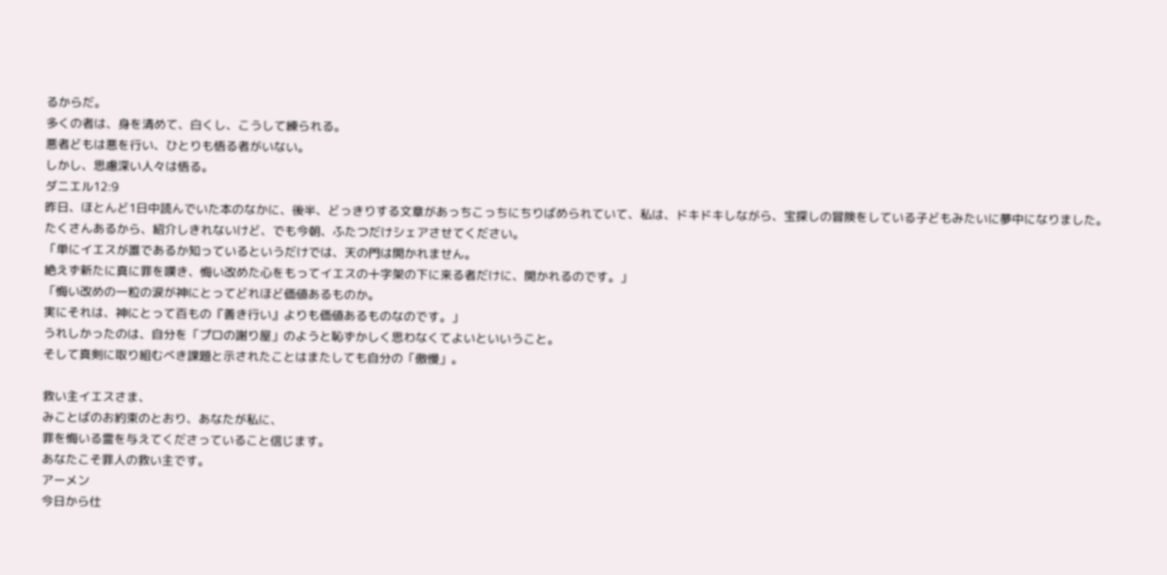るからだ。
多くの者は、身を清めて、白くし、こうして練られる。
悪者どもは悪を行い、ひとりも悟る者がいない。
しかし、思慮深い人々は悟る。
ダニエル12:9
昨日、ほとんど1日中読んでいた本のなかに、後半、どっきりする文章があっちこっちにちりばめられていて、私は、ドキドキしながら、宝探しの冒険をしている子どもみたいに夢中になりました。
たくさんあるから、紹介しきれないけど、でも今朝、ふたつだけシェアさせてください。
「単にイエスが誰であるか知っているというだけでは、天の門は開かれません。
絶えず新たに真に罪を嘆き、悔い改めた心をもってイエスの十字架の下に来る者だけに、開かれるのです。」
「悔い改めの一粒の涙が神にとってどれほど価値あるものか。
実にそれは、神にとって百もの『善き行い』よりも価値あるものなのです。」
うれしかったのは、自分を「プロの謝り屋」のようと恥ずかしく思わなくてよいといいうこと。
そして真剣に取り組むべき課題と示されたことはまたしても自分の「傲慢」。

救い主イエスさま、
みことばのお約束のとおり、あなたが私に、
罪を悔いる霊を与えてくださっていること信じます。
あなたこそ罪人の救い主です。
アーメン
今日から仕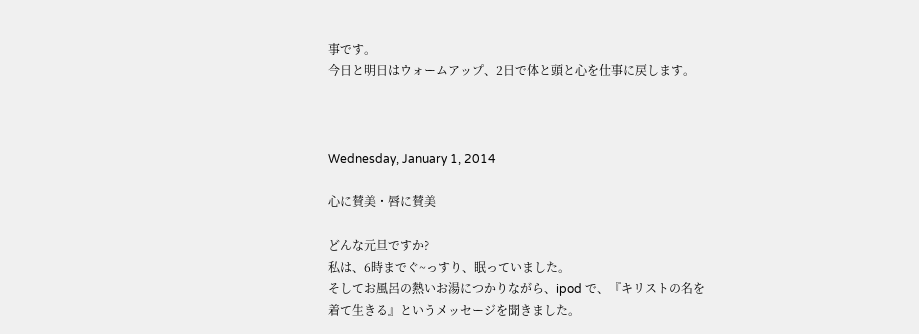事です。
今日と明日はウォームアップ、2日で体と頭と心を仕事に戻します。



Wednesday, January 1, 2014

心に賛美・唇に賛美

どんな元旦ですか?
私は、6時までぐ~っすり、眠っていました。
そしてお風呂の熱いお湯につかりながら、ipod で、『キリストの名を着て生きる』というメッセージを聞きました。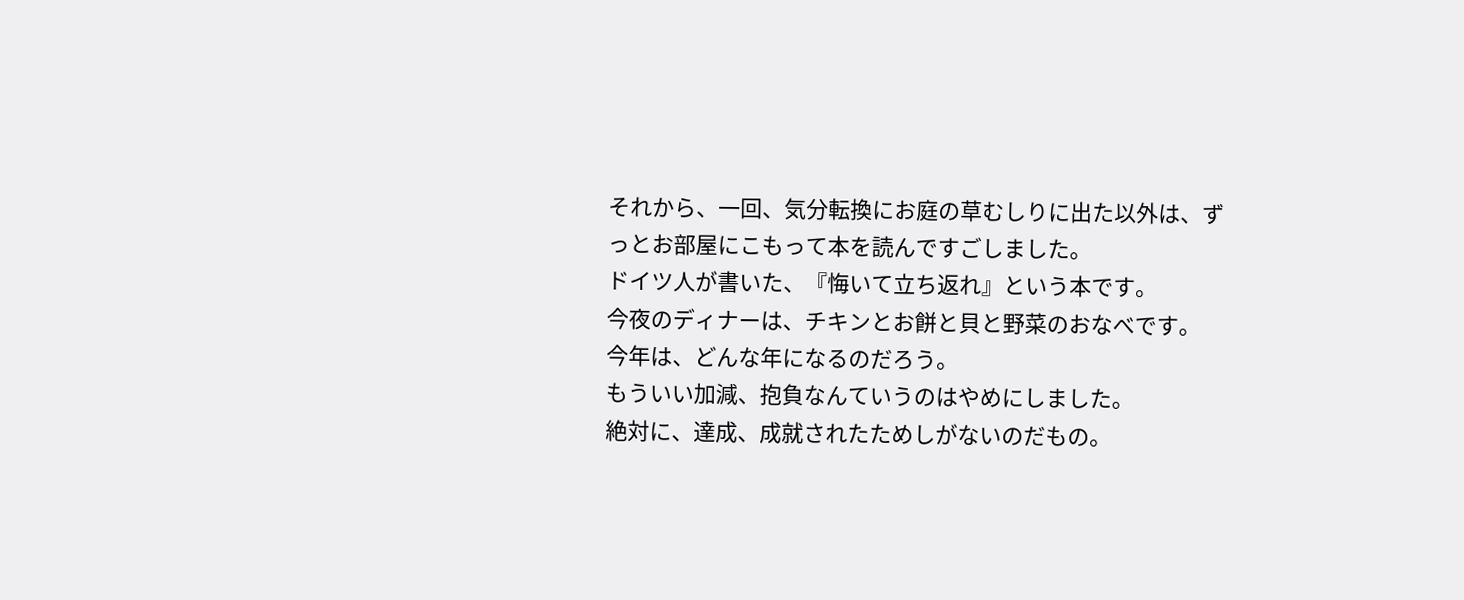それから、一回、気分転換にお庭の草むしりに出た以外は、ずっとお部屋にこもって本を読んですごしました。
ドイツ人が書いた、『悔いて立ち返れ』という本です。
今夜のディナーは、チキンとお餅と貝と野菜のおなべです。
今年は、どんな年になるのだろう。
もういい加減、抱負なんていうのはやめにしました。
絶対に、達成、成就されたためしがないのだもの。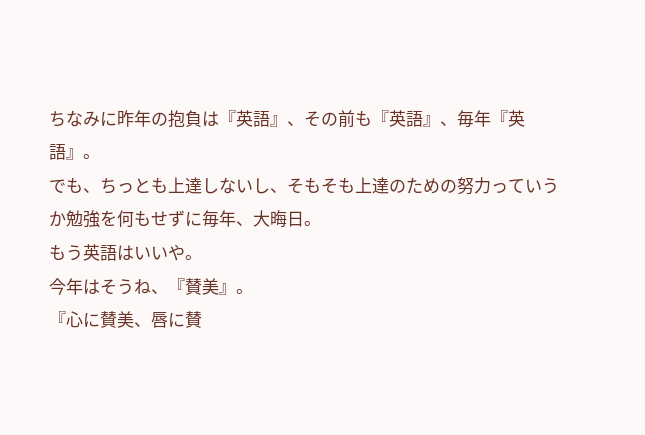ちなみに昨年の抱負は『英語』、その前も『英語』、毎年『英語』。
でも、ちっとも上達しないし、そもそも上達のための努力っていうか勉強を何もせずに毎年、大晦日。
もう英語はいいや。
今年はそうね、『賛美』。
『心に賛美、唇に賛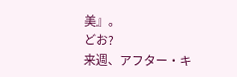美』。
どお?
来週、アフター・キ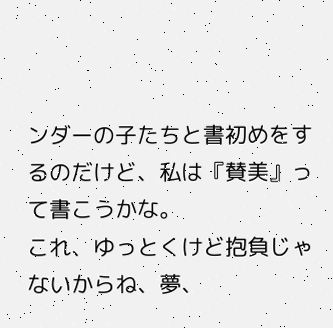ンダーの子たちと書初めをするのだけど、私は『賛美』って書こうかな。
これ、ゆっとくけど抱負じゃないからね、夢、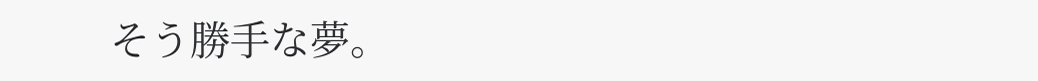そう勝手な夢。